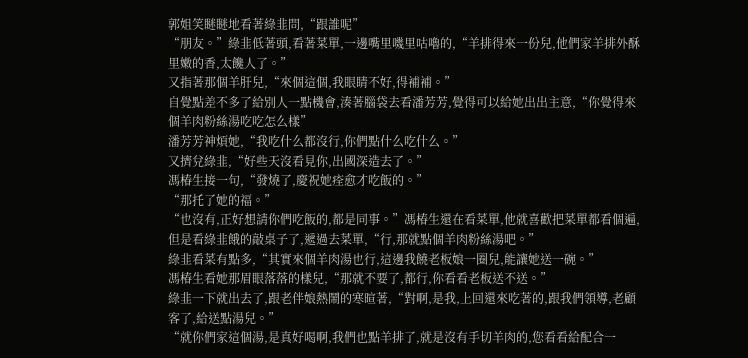郭姐笑瞇瞇地看著綠韭問,“跟誰呢”
“朋友。”綠韭低著頭,看著菜單,一邊嘴里嘰里咕嚕的,“羊排得來一份兒,他們家羊排外酥里嫩的香,太饞人了。”
又指著那個羊肝兒,“來個這個,我眼睛不好,得補補。”
自覺點差不多了給別人一點機會,湊著腦袋去看潘芳芳,覺得可以給她出出主意,“你覺得來個羊肉粉絲湯吃吃怎么樣”
潘芳芳神煩她,“我吃什么都沒行,你們點什么吃什么。”
又擠兌綠韭,“好些天沒看見你,出國深造去了。”
馮椿生接一句,“發燒了,慶祝她痊愈才吃飯的。”
“那托了她的福。”
“也沒有,正好想請你們吃飯的,都是同事。”馮椿生還在看菜單,他就喜歡把菜單都看個遍,但是看綠韭餓的敲桌子了,遞過去菜單,“行,那就點個羊肉粉絲湯吧。”
綠韭看菜有點多,“其實來個羊肉湯也行,這邊我饒老板娘一圈兒,能讓她送一碗。”
馮椿生看她那眉眼落落的樣兒,“那就不要了,都行,你看看老板送不送。”
綠韭一下就出去了,跟老伴娘熱鬧的寒暄著,“對啊,是我,上回還來吃著的,跟我們領導,老顧客了,給送點湯兒。”
“就你們家這個湯,是真好喝啊,我們也點羊排了,就是沒有手切羊肉的,您看看給配合一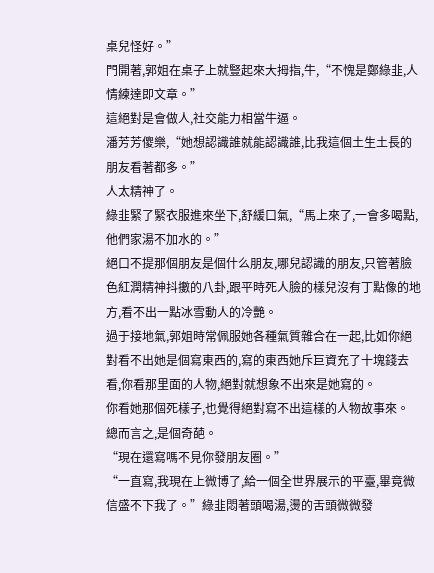桌兒怪好。”
門開著,郭姐在桌子上就豎起來大拇指,牛,“不愧是鄭綠韭,人情練達即文章。”
這絕對是會做人,社交能力相當牛逼。
潘芳芳傻樂,“她想認識誰就能認識誰,比我這個土生土長的朋友看著都多。”
人太精神了。
綠韭緊了緊衣服進來坐下,舒緩口氣,“馬上來了,一會多喝點,他們家湯不加水的。”
絕口不提那個朋友是個什么朋友,哪兒認識的朋友,只管著臉色紅潤精神抖擻的八卦,跟平時死人臉的樣兒沒有丁點像的地方,看不出一點冰雪動人的冷艷。
過于接地氣,郭姐時常佩服她各種氣質雜合在一起,比如你絕對看不出她是個寫東西的,寫的東西她斥巨資充了十塊錢去看,你看那里面的人物,絕對就想象不出來是她寫的。
你看她那個死樣子,也覺得絕對寫不出這樣的人物故事來。
總而言之,是個奇葩。
“現在還寫嗎不見你發朋友圈。”
“一直寫,我現在上微博了,給一個全世界展示的平臺,畢竟微信盛不下我了。”綠韭悶著頭喝湯,燙的舌頭微微發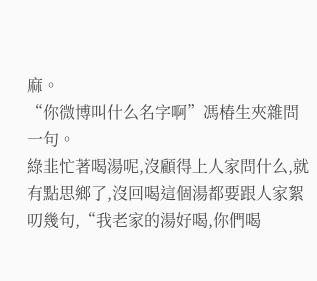麻。
“你微博叫什么名字啊”馮椿生夾雜問一句。
綠韭忙著喝湯呢,沒顧得上人家問什么,就有點思鄉了,沒回喝這個湯都要跟人家絮叨幾句,“我老家的湯好喝,你們喝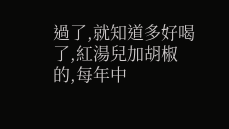過了,就知道多好喝了,紅湯兒加胡椒的,每年中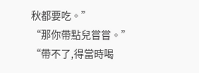秋都要吃。”
“那你帶點兒嘗嘗。”
“帶不了,得當時喝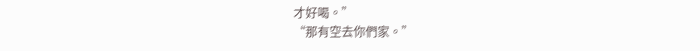才好喝。”
“那有空去你們家。”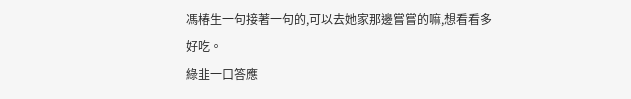馮椿生一句接著一句的,可以去她家那邊嘗嘗的嘛,想看看多好吃。
綠韭一口答應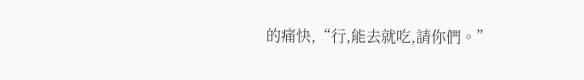的痛快,“行,能去就吃,請你們。”